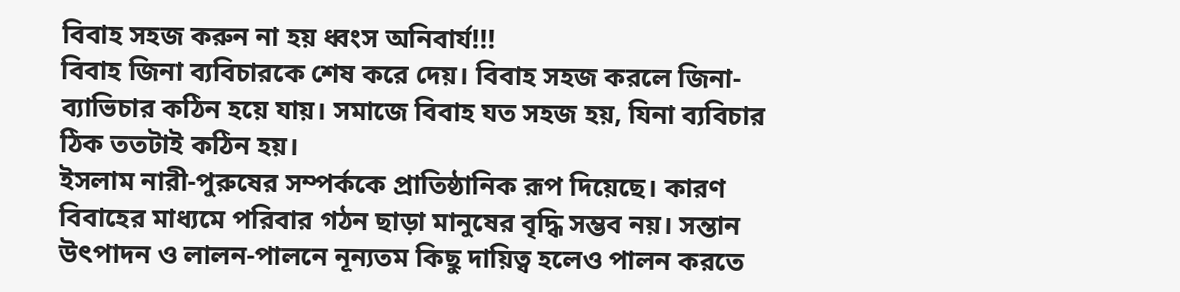বিবাহ সহজ করুন না হয় ধ্বংস অনিবার্য!!!
বিবাহ জিনা ব্যবিচারকে শেষ করে দেয়। বিবাহ সহজ করলে জিনা-ব্যাভিচার কঠিন হয়ে যায়। সমাজে বিবাহ যত সহজ হয়, যিনা ব্যবিচার ঠিক ততটাই কঠিন হয়।
ইসলাম নারী-পুরুষের সম্পর্ককে প্রাতিষ্ঠানিক রূপ দিয়েছে। কারণ বিবাহের মাধ্যমে পরিবার গঠন ছাড়া মানুষের বৃদ্ধি সম্ভব নয়। সন্তান উৎপাদন ও লালন-পালনে নূন্যতম কিছু দায়িত্ব হলেও পালন করতে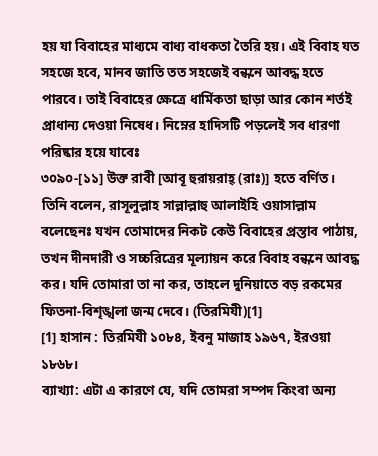হয় যা বিবাহের মাধ্যমে বাধ্য বাধকতা তৈরি হয়। এই বিবাহ যত সহজে হবে, মানব জাতি তত সহজেই বন্ধনে আবদ্ধ হতে পারবে। তাই বিবাহের ক্ষেত্রে ধার্মিকতা ছাড়া আর কোন শর্তই প্রাধান্য দেওয়া নিষেধ। নিম্নের হাদিসটি পড়লেই সব ধারণা পরিষ্কার হয়ে যাবেঃ
৩০৯০-[১১] উক্ত রাবী [আবূ হুরায়রাহ্ (রাঃ)] হতে বর্ণিত। তিনি বলেন, রাসূলুল্লাহ সাল্লাল্লাহু আলাইহি ওয়াসাল্লাম বলেছেনঃ যখন তোমাদের নিকট কেউ বিবাহের প্রস্তাব পাঠায়, তখন দীনদারী ও সচ্চরিত্রের মূল্যায়ন করে বিবাহ বন্ধনে আবদ্ধ কর। যদি তোমারা তা না কর, তাহলে দুনিয়াতে বড় রকমের ফিতনা-বিশৃঙ্খলা জন্ম দেবে। (তিরমিযী)[1]
[1] হাসান : তিরমিযী ১০৮৪, ইবনু মাজাহ ১৯৬৭, ইরওয়া ১৮৬৮।
ব্যাখ্যা: এটা এ কারণে যে, যদি তোমরা সম্পদ কিংবা অন্য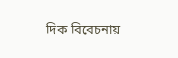দিক বিবেচনায়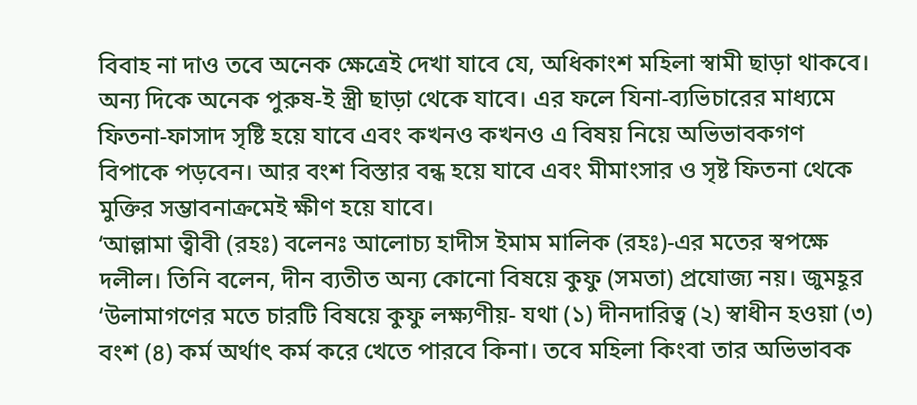বিবাহ না দাও তবে অনেক ক্ষেত্রেই দেখা যাবে যে, অধিকাংশ মহিলা স্বামী ছাড়া থাকবে। অন্য দিকে অনেক পুরুষ-ই স্ত্রী ছাড়া থেকে যাবে। এর ফলে যিনা-ব্যভিচারের মাধ্যমে ফিতনা-ফাসাদ সৃষ্টি হয়ে যাবে এবং কখনও কখনও এ বিষয় নিয়ে অভিভাবকগণ বিপাকে পড়বেন। আর বংশ বিস্তার বন্ধ হয়ে যাবে এবং মীমাংসার ও সৃষ্ট ফিতনা থেকে মুক্তির সম্ভাবনাক্রমেই ক্ষীণ হয়ে যাবে।
‘আল্লামা ত্বীবী (রহঃ) বলেনঃ আলোচ্য হাদীস ইমাম মালিক (রহঃ)-এর মতের স্বপক্ষে দলীল। তিনি বলেন, দীন ব্যতীত অন্য কোনো বিষয়ে কুফু (সমতা) প্রযোজ্য নয়। জুমহূর ‘উলামাগণের মতে চারটি বিষয়ে কুফু লক্ষ্যণীয়- যথা (১) দীনদারিত্ব (২) স্বাধীন হওয়া (৩) বংশ (৪) কর্ম অর্থাৎ কর্ম করে খেতে পারবে কিনা। তবে মহিলা কিংবা তার অভিভাবক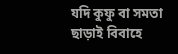যদি কুফু বা সমতা ছাড়াই বিবাহে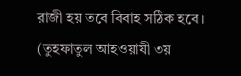রাজী হয় তবে বিবাহ সঠিক হবে। (তুহফাতুল আহওয়াযী ৩য়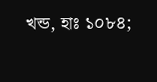খন্ড, হাঃ ১০৮৪;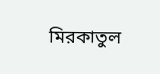মিরকাতুল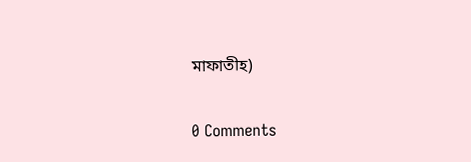মাফাতীহ)

0 Comments